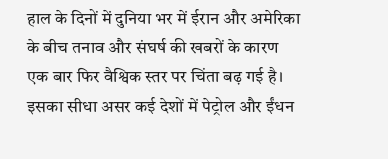हाल के दिनों में दुनिया भर में ईरान और अमेरिका के बीच तनाव और संघर्ष की खबरों के कारण एक बार फिर वैश्विक स्तर पर चिंता बढ़ गई है। इसका सीधा असर कई देशों में पेट्रोल और ईंधन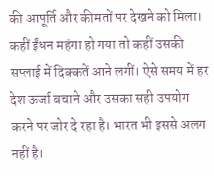की आपूर्ति और कीमतों पर देखने को मिला। कहीं ईंधन महंगा हो गया तो कहीं उसकी सप्लाई में दिक्कतें आने लगीं। ऐसे समय में हर देश ऊर्जा बचाने और उसका सही उपयोग करने पर जोर दे रहा है। भारत भी इससे अलग नहीं है।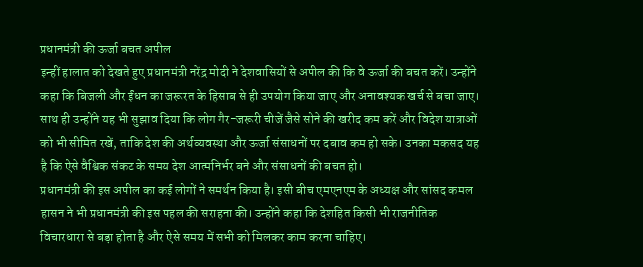प्रधानमंत्री की ऊर्जा बचत अपील
इन्हीं हालात को देखते हुए प्रधानमंत्री नरेंद्र मोदी ने देशवासियों से अपील की कि वे ऊर्जा की बचत करें। उन्होंने कहा कि बिजली और ईंधन का जरूरत के हिसाब से ही उपयोग किया जाए और अनावश्यक खर्च से बचा जाए। साथ ही उन्होंने यह भी सुझाव दिया कि लोग गैर-जरूरी चीजें जैसे सोने की खरीद कम करें और विदेश यात्राओं को भी सीमित रखें, ताकि देश की अर्थव्यवस्था और ऊर्जा संसाधनों पर दबाव कम हो सके। उनका मकसद यह है कि ऐसे वैश्विक संकट के समय देश आत्मनिर्भर बने और संसाधनों की बचत हो।
प्रधानमंत्री की इस अपील का कई लोगों ने समर्थन किया है। इसी बीच एमएनएम के अध्यक्ष और सांसद कमल हासन ने भी प्रधानमंत्री की इस पहल की सराहना की। उन्होंने कहा कि देशहित किसी भी राजनीतिक विचारधारा से बड़ा होता है और ऐसे समय में सभी को मिलकर काम करना चाहिए।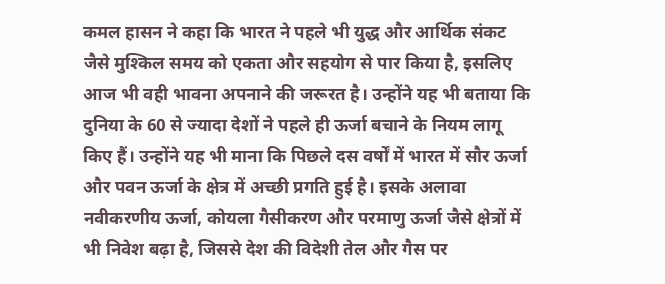कमल हासन ने कहा कि भारत ने पहले भी युद्ध और आर्थिक संकट जैसे मुश्किल समय को एकता और सहयोग से पार किया है, इसलिए आज भी वही भावना अपनाने की जरूरत है। उन्होंने यह भी बताया कि दुनिया के 60 से ज्यादा देशों ने पहले ही ऊर्जा बचाने के नियम लागू किए हैं। उन्होंने यह भी माना कि पिछले दस वर्षों में भारत में सौर ऊर्जा और पवन ऊर्जा के क्षेत्र में अच्छी प्रगति हुई है। इसके अलावा नवीकरणीय ऊर्जा, कोयला गैसीकरण और परमाणु ऊर्जा जैसे क्षेत्रों में भी निवेश बढ़ा है, जिससे देश की विदेशी तेल और गैस पर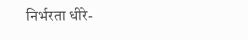निर्भरता धीरे-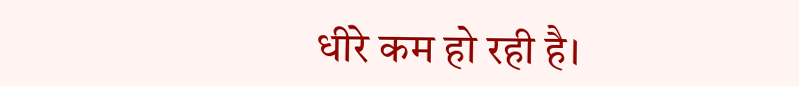धीरे कम हो रही है।